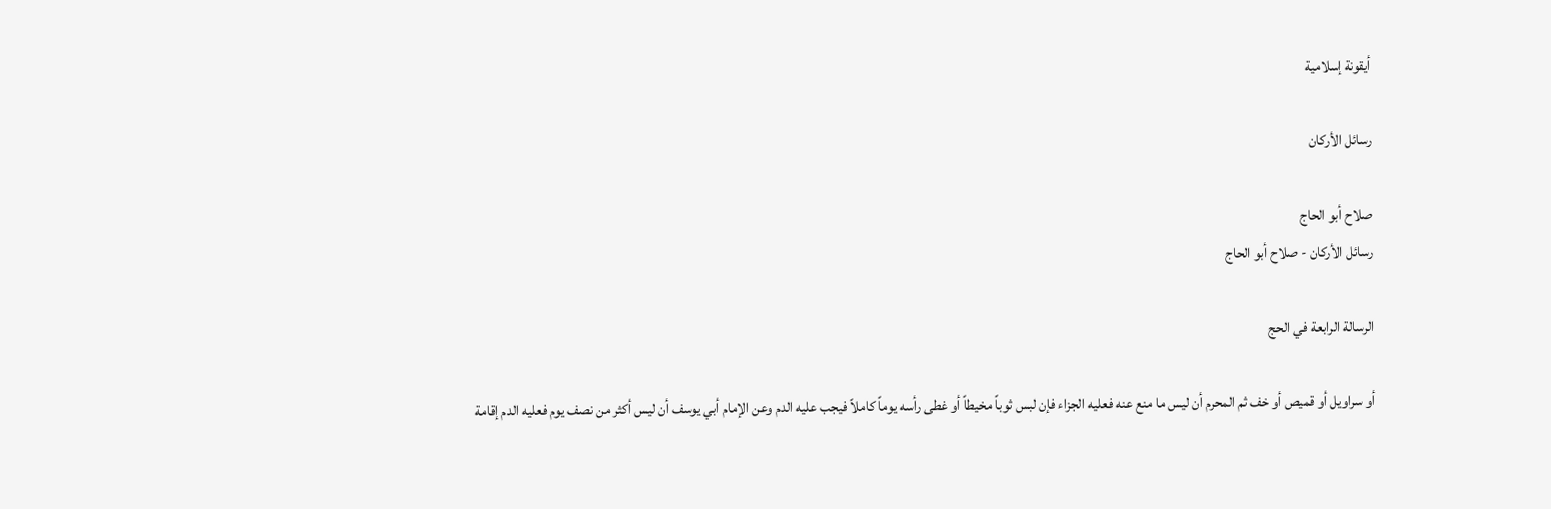أيقونة إسلامية

رسائل الأركان

صلاح أبو الحاج
رسائل الأركان - صلاح أبو الحاج

الرسالة الرابعة في الحج

أو سراويل أو قميص أو خف ثم المحرم أن ليس ما منع عنه فعليه الجزاء فإن لبس ثوباً مخيطاً أو غطى رأسه يوماً كاملاً فيجب عليه الدم وعن الإمام أبي يوسف أن ليس أكثر من نصف يوم فعليه الدم إقامة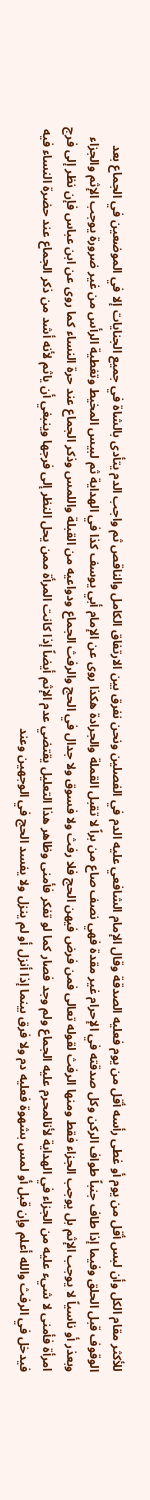للأكثر مقام الكل وأن لبس أقل من يوم أو غطى رأسه أقل من يوم فعليه الصدقة وقال الإمام الشافعي عليه الدم في الفصلين ونحن نفرق بين الارتفاق الكامل والناقص ثم واجب الدم يتأدى بالشاة في جميع الجنايات إلا في الموضعين في الجماع بعد الوقوف قبل الحلق وفيما إذا طاف جنباً طواف الركن وكل صدقته في الإحرام غير مقدة فهي نصف صاع من براً لا تقبل القملة والجرادة هكذا روى عن الإمام أبي يوسف كذا في الهداية ثم لبيس المخيط وتغطية الرأس من غير ضرورة يوجب الإثم والجزاء وبعذر أو ناسياً لا يوجب الإثم بل يوجب الجزاء فقط ومنها الرفث لقوله تعالى فمن فرض فيهن الحج فلا رفث ولا فسوق ولا جدال في الحج والرفث الجماع ودواعيه من القبلة واللمس وذكر الجماع عند حرة النساء كما روى عن ابن عباس فإن نظر إلى فرج امرأة فأمنى لا شيء عليه من الجزاء في الهداية لأنالمحرم عليه الجماع ولم وجد فصار كما لو تفكر فأمنى وظاهر هذا التعليل يقتضي عدم الإثم أيضاً إذا كانت المرأة ممن يحل النظر إلى فرجها وينبغي أن ياثم لأنه أشد من ذكر الجماع عند حضرة النساء فيه فيدخل في الرفث والله أعلم وإن قبل أو لمس بشهوة فعليه دم ولا فرق بينما إذا أنزل أو لم ينزل ولا يفسد الحج في الوجهين وعند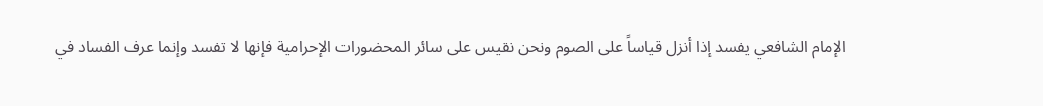الإمام الشافعي يفسد إذا أنزل قياساً على الصوم ونحن نقيس على سائر المحضورات الإحرامية فإنها لا تفسد وإنما عرف الفساد في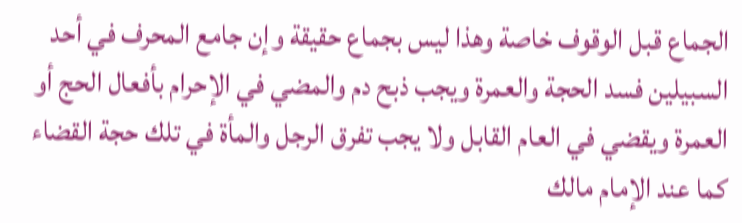الجماع قبل الوقوف خاصة وهذا ليس بجماع حقيقة وإن جامع المحرف في أحد السبيلين فسد الحجة والعمرة ويجب ذبح دم والمضي في الإحرام بأفعال الحج أو العمرة ويقضي في العام القابل ولا يجب تفرق الرجل والمأة في تلك حجة القضاء كما عند الإمام مالك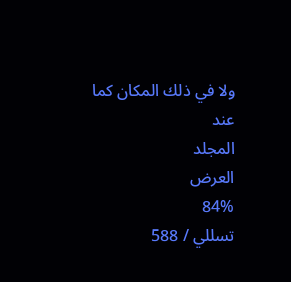ولا في ذلك المكان كما عند
المجلد
العرض
84%
تسللي / 588